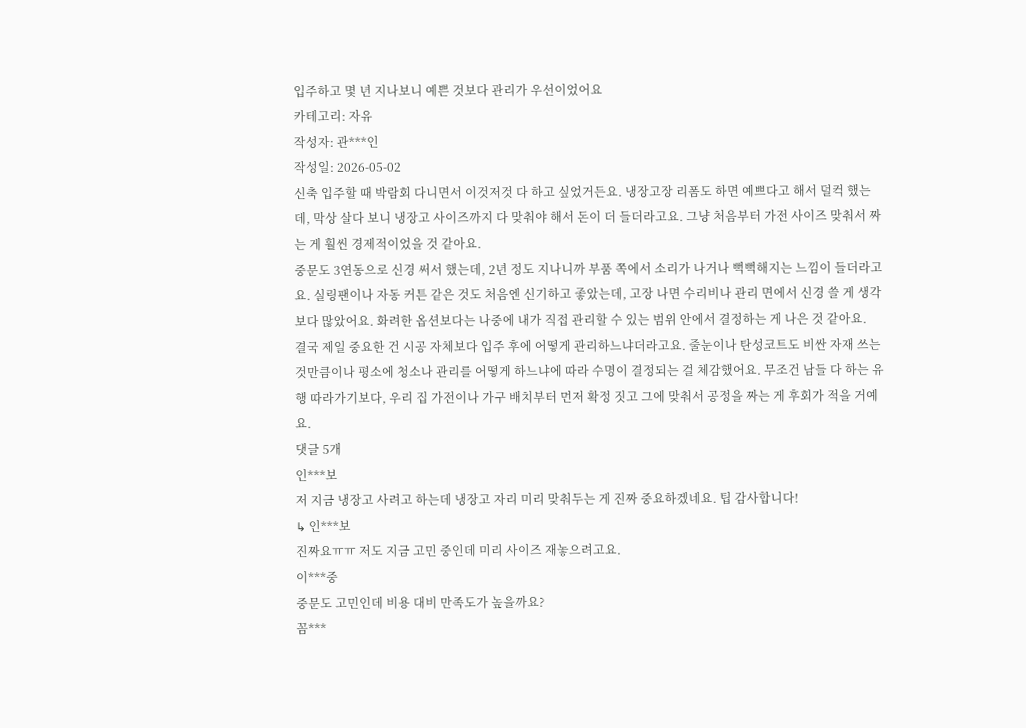입주하고 몇 년 지나보니 예쁜 것보다 관리가 우선이었어요
카테고리: 자유
작성자: 관***인
작성일: 2026-05-02
신축 입주할 때 박람회 다니면서 이것저것 다 하고 싶었거든요. 냉장고장 리폼도 하면 예쁘다고 해서 덜컥 했는데, 막상 살다 보니 냉장고 사이즈까지 다 맞춰야 해서 돈이 더 들더라고요. 그냥 처음부터 가전 사이즈 맞춰서 짜는 게 훨씬 경제적이었을 것 같아요.
중문도 3연동으로 신경 써서 했는데, 2년 정도 지나니까 부품 쪽에서 소리가 나거나 뻑뻑해지는 느낌이 들더라고요. 실링팬이나 자동 커튼 같은 것도 처음엔 신기하고 좋았는데, 고장 나면 수리비나 관리 면에서 신경 쓸 게 생각보다 많았어요. 화려한 옵션보다는 나중에 내가 직접 관리할 수 있는 범위 안에서 결정하는 게 나은 것 같아요.
결국 제일 중요한 건 시공 자체보다 입주 후에 어떻게 관리하느냐더라고요. 줄눈이나 탄성코트도 비싼 자재 쓰는 것만큼이나 평소에 청소나 관리를 어떻게 하느냐에 따라 수명이 결정되는 걸 체감했어요. 무조건 남들 다 하는 유행 따라가기보다, 우리 집 가전이나 가구 배치부터 먼저 확정 짓고 그에 맞춰서 공정을 짜는 게 후회가 적을 거예요.
댓글 5개
인***보
저 지금 냉장고 사려고 하는데 냉장고 자리 미리 맞춰두는 게 진짜 중요하겠네요. 팁 감사합니다!
↳ 인***보
진짜요ㅠㅠ 저도 지금 고민 중인데 미리 사이즈 재놓으려고요.
이***중
중문도 고민인데 비용 대비 만족도가 높을까요?
꼼***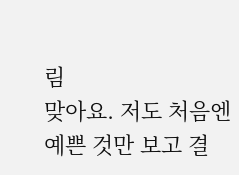림
맞아요. 저도 처음엔 예쁜 것만 보고 결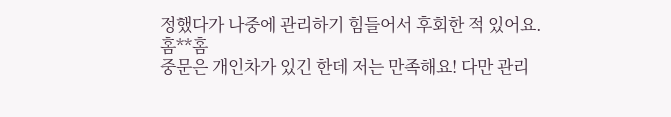정했다가 나중에 관리하기 힘들어서 후회한 적 있어요.
홈**홈
중문은 개인차가 있긴 한데 저는 만족해요! 다만 관리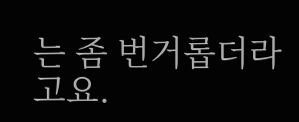는 좀 번거롭더라고요.